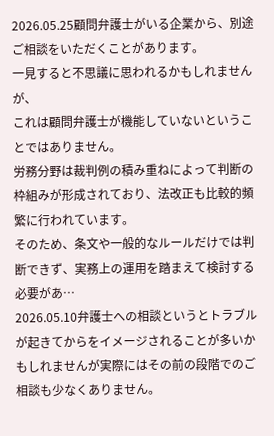2026.05.25顧問弁護士がいる企業から、別途ご相談をいただくことがあります。
一見すると不思議に思われるかもしれませんが、
これは顧問弁護士が機能していないということではありません。
労務分野は裁判例の積み重ねによって判断の枠組みが形成されており、法改正も比較的頻繁に行われています。
そのため、条文や一般的なルールだけでは判断できず、実務上の運用を踏まえて検討する必要があ…
2026.05.10弁護士への相談というとトラブルが起きてからをイメージされることが多いかもしれませんが実際にはその前の段階でのご相談も少なくありません。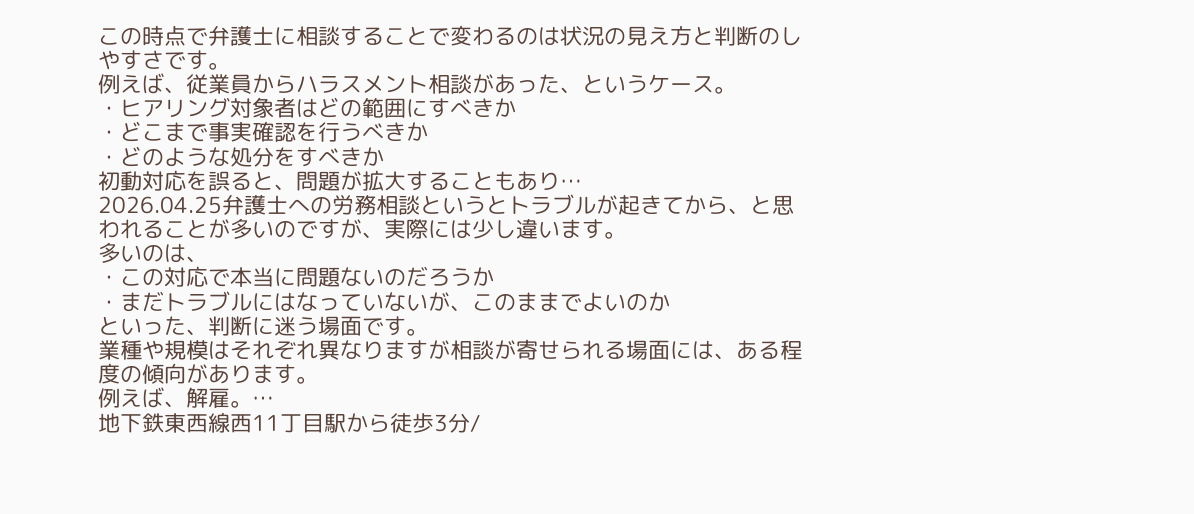この時点で弁護士に相談することで変わるのは状況の見え方と判断のしやすさです。
例えば、従業員からハラスメント相談があった、というケース。
・ヒアリング対象者はどの範囲にすべきか
・どこまで事実確認を行うべきか
・どのような処分をすべきか
初動対応を誤ると、問題が拡大することもあり…
2026.04.25弁護士への労務相談というとトラブルが起きてから、と思われることが多いのですが、実際には少し違います。
多いのは、
・この対応で本当に問題ないのだろうか
・まだトラブルにはなっていないが、このままでよいのか
といった、判断に迷う場面です。
業種や規模はそれぞれ異なりますが相談が寄せられる場面には、ある程度の傾向があります。
例えば、解雇。…
地下鉄東西線西11丁目駅から徒歩3分/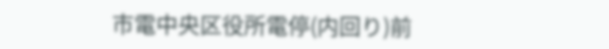市電中央区役所電停(内回り)前